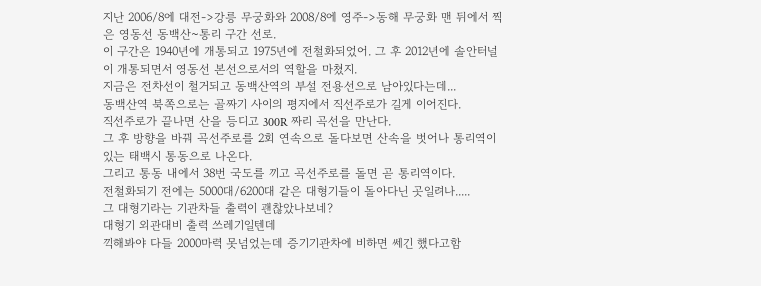지난 2006/8에 대전->강릉 무궁화와 2008/8에 영주->동해 무궁화 맨 뒤에서 찍은 영동선 동백산~통리 구간 선로.
이 구간은 1940년에 개통되고 1975년에 전철화되었어. 그 후 2012년에 솔안터널이 개통되면서 영동선 본선으로서의 역할을 마쳤지.
지금은 전차선이 철거되고 동백산역의 부설 전용선으로 남아있다는데...
동백산역 북쪽으로는 골짜기 사이의 평지에서 직선주로가 길게 이어진다.
직선주로가 끝나면 산을 등디고 300R 짜리 곡선을 만난다.
그 후 방향을 바꿔 곡선주로를 2회 연속으로 돌다보면 산속을 벗어나 통리역이 있는 태백시 통동으로 나온다.
그리고 통동 내에서 38번 국도를 끼고 곡선주로를 돌면 곧 통리역이다.
전철화되기 전에는 5000대/6200대 같은 대형기들이 돌아다닌 곳일려나.....
그 대형기라는 기관차들 출력이 괜찮았나보네?
대형기 외관대비 출력 쓰레기일텐데
끽해봐야 다들 2000마력 못넘었는데 증기기관차에 비하면 쎄긴 했다고함